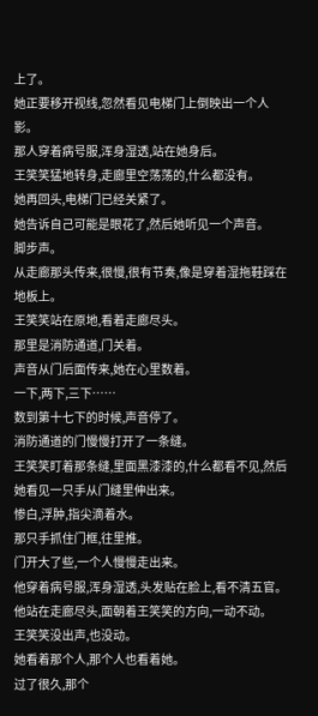上了。
她正要移开视线,忽然看见电梯门上倒映出一个人影。
那人穿着病号服,浑身湿透,站在她身后。
王笑笑猛地转身,走廊里空荡荡的,什么都没有。
她再回头,电梯门已经关紧了。
她告诉自己可能是眼花了,然后她听见一个声音。
脚步声。
从走廊那头传来,很慢,很有节奏,像是穿着湿拖鞋踩在地板上。
王笑笑站在原地,看着走廊尽头。
那里是消防通道,门关着。
声音从门后面传来,她在心里数着。
一下,两下,三下……
数到第十七下的时候,声音停了。
消防通道的门慢慢打开了一条缝。
王笑笑盯着那条缝,里面黑漆漆的,什么都看不见,然后她看见一只手从门缝里伸出来。
惨白,浮肿,指尖滴着水。
那只手抓住门框,往里推。
门开大了些,一个人慢慢走出来。
他穿着病号服,浑身湿透,头发贴在脸上,看不清五官。
他站在走廊尽头,面朝着王笑笑的方向,一动不动。
王笑笑没出声,也没动。
她看着那个人,那个人也看着她。
过了很久,那个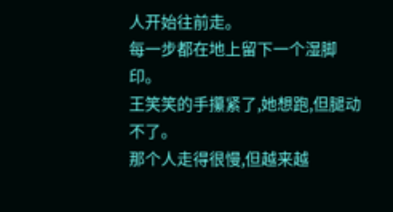人开始往前走。
每一步都在地上留下一个湿脚印。
王笑笑的手攥紧了,她想跑,但腿动不了。
那个人走得很慢,但越来越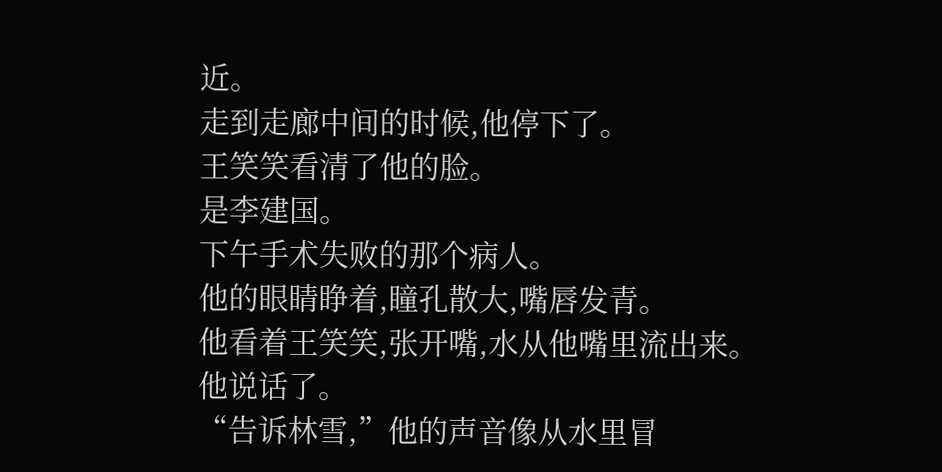近。
走到走廊中间的时候,他停下了。
王笑笑看清了他的脸。
是李建国。
下午手术失败的那个病人。
他的眼睛睁着,瞳孔散大,嘴唇发青。
他看着王笑笑,张开嘴,水从他嘴里流出来。
他说话了。
“告诉林雪,”他的声音像从水里冒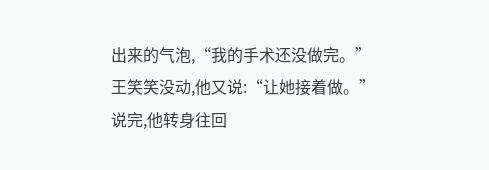出来的气泡,“我的手术还没做完。”
王笑笑没动,他又说:“让她接着做。”
说完,他转身往回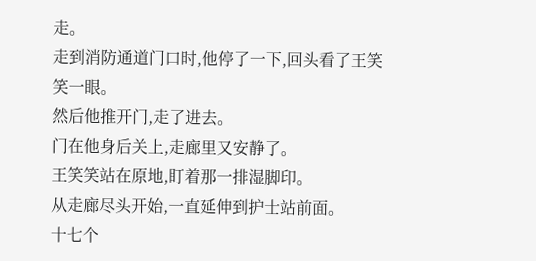走。
走到消防通道门口时,他停了一下,回头看了王笑笑一眼。
然后他推开门,走了进去。
门在他身后关上,走廊里又安静了。
王笑笑站在原地,盯着那一排湿脚印。
从走廊尽头开始,一直延伸到护士站前面。
十七个